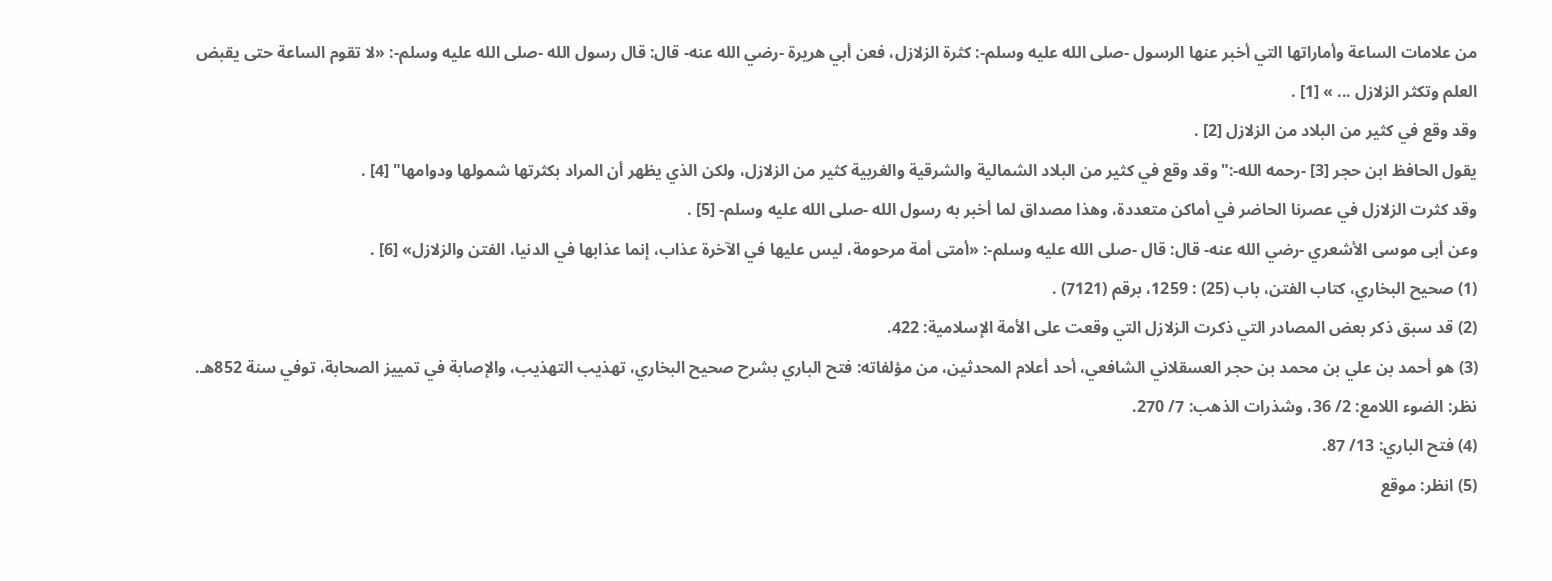من علامات الساعة وأماراتها التي أخبر عنها الرسول -صلى الله عليه وسلم-: كثرة الزلازل، فعن أبي هريرة -رضي الله عنه- قال: قال رسول الله -صلى الله عليه وسلم-: «لا تقوم الساعة حتى يقبض العلم وتكثر الزلازل ... » [1] .
وقد وقع في كثير من البلاد من الزلازل [2] .
يقول الحافظ ابن حجر [3] -رحمه الله-:"وقد وقع في كثير من البلاد الشمالية والشرقية والغربية كثير من الزلازل، ولكن الذي يظهر أن المراد بكثرتها شمولها ودوامها" [4] .
وقد كثرت الزلازل في عصرنا الحاضر في أماكن متعددة، وهذا مصداق لما أخبر به رسول الله -صلى الله عليه وسلم- [5] .
وعن أبى موسى الأشعري -رضي الله عنه- قال: قال -صلى الله عليه وسلم-: «أمتى أمة مرحومة، ليس عليها في الآخرة عذاب، إنما عذابها في الدنيا، الفتن والزلازل» [6] .
(1) صحيح البخاري، كتاب الفتن، باب (25) : 1259، برقم (7121) .
(2) قد سبق ذكر بعض المصادر التي ذكرت الزلازل التي وقعت على الأمة الإسلامية: 422.
(3) هو أحمد بن علي بن محمد بن حجر العسقلاني الشافعي، أحد أعلام المحدثين، من مؤلفاته: فتح الباري بشرح صحيح البخاري، تهذيب التهذيب، والإصابة في تمييز الصحابة، توفي سنة 852هـ. نظر: الضوء اللامع: 2/ 36، وشذرات الذهب: 7/ 270.
(4) فتح الباري: 13/ 87.
(5) انظر: موقع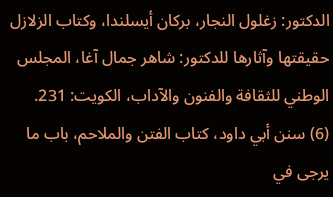الدكتور: زغلول النجار، بركان أيسلندا، وكتاب الزلازل حقيقتها وآثارها للدكتور: شاهر جمال آغا، المجلس الوطني للثقافة والفنون والآداب، الكويت: 231.
(6) سنن أبي داود، كتاب الفتن والملاحم، باب ما يرجى في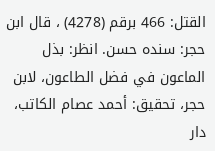القتل: 466 برقم (4278) ، قال ابن حجر: سنده حسن. انظر: بذل الماعون في فضل الطاعون، لابن حجر، تحقيق: أحمد عصام الكاتب، دار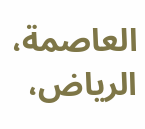العاصمة، الرياض،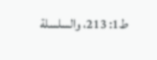ط1: 213، والسلسلة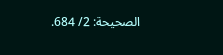الصحيحة: 2/ 684.